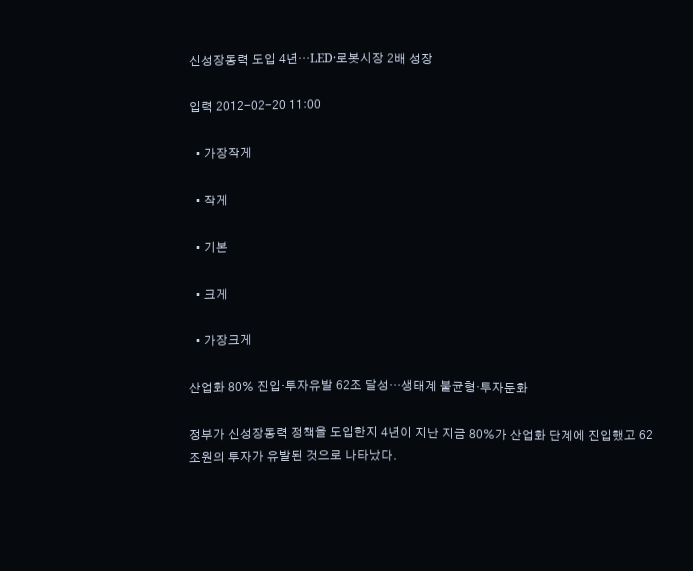신성장동력 도입 4년…LED·로봇시장 2배 성장

입력 2012-02-20 11:00

  • 가장작게

  • 작게

  • 기본

  • 크게

  • 가장크게

산업화 80% 진입·투자유발 62조 달성…생태계 불균형·투자둔화

정부가 신성장동력 정책을 도입한지 4년이 지난 지금 80%가 산업화 단계에 진입했고 62조원의 투자가 유발된 것으로 나타났다.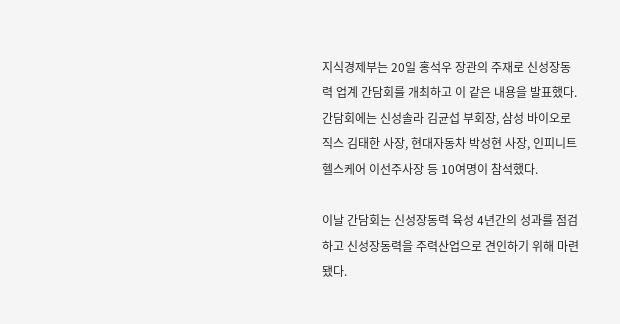지식경제부는 20일 홍석우 장관의 주재로 신성장동력 업계 간담회를 개최하고 이 같은 내용을 발표했다. 간담회에는 신성솔라 김균섭 부회장, 삼성 바이오로직스 김태한 사장, 현대자동차 박성현 사장, 인피니트 헬스케어 이선주사장 등 10여명이 참석했다.

이날 간담회는 신성장동력 육성 4년간의 성과를 점검하고 신성장동력을 주력산업으로 견인하기 위해 마련됐다.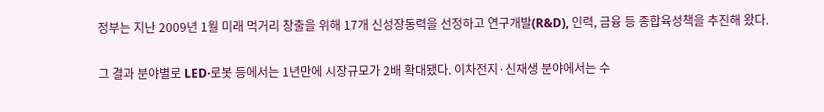정부는 지난 2009년 1월 미래 먹거리 창출을 위해 17개 신성장동력을 선정하고 연구개발(R&D), 인력, 금융 등 종합육성책을 추진해 왔다.

그 결과 분야별로 LED·로봇 등에서는 1년만에 시장규모가 2배 확대됐다. 이차전지·신재생 분야에서는 수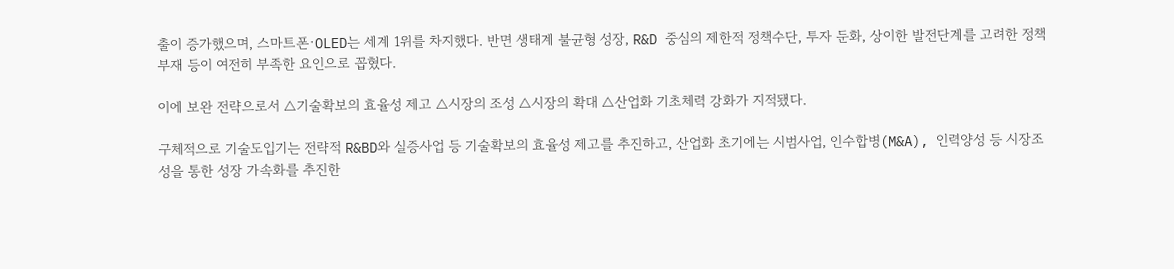출이 증가했으며, 스마트폰·OLED는 세계 1위를 차지했다. 반면 생태계 불균형 성장, R&D 중심의 제한적 정책수단, 투자 둔화, 상이한 발전단계를 고려한 정책 부재 등이 여전히 부족한 요인으로 꼽혔다.

이에 보완 전략으로서 △기술확보의 효율성 제고 △시장의 조성 △시장의 확대 △산업화 기초체력 강화가 지적됐다.

구체적으로 기술도입기는 전략적 R&BD와 실증사업 등 기술확보의 효율성 제고를 추진하고, 산업화 초기에는 시범사업, 인수합병(M&A), 인력양성 등 시장조성을 통한 성장 가속화를 추진한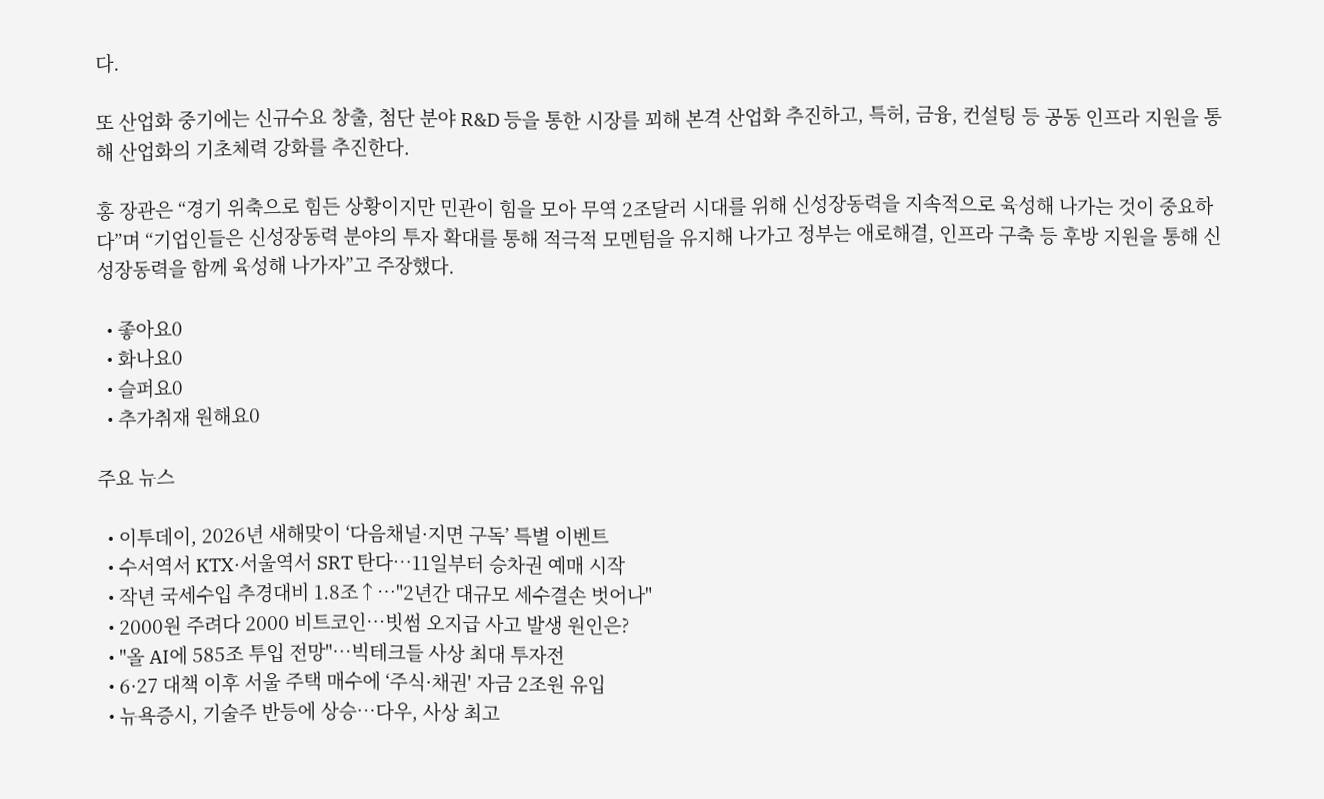다.

또 산업화 중기에는 신규수요 창출, 첨단 분야 R&D 등을 통한 시장를 꾀해 본격 산업화 추진하고, 특허, 금융, 컨설팅 등 공동 인프라 지원을 통해 산업화의 기초체력 강화를 추진한다.

홍 장관은 “경기 위축으로 힘든 상황이지만 민관이 힘을 모아 무역 2조달러 시대를 위해 신성장동력을 지속적으로 육성해 나가는 것이 중요하다”며 “기업인들은 신성장동력 분야의 투자 확대를 통해 적극적 모멘텀을 유지해 나가고 정부는 애로해결, 인프라 구축 등 후방 지원을 통해 신성장동력을 함께 육성해 나가자”고 주장했다.

  • 좋아요0
  • 화나요0
  • 슬퍼요0
  • 추가취재 원해요0

주요 뉴스

  • 이투데이, 2026년 새해맞이 ‘다음채널·지면 구독’ 특별 이벤트
  • 수서역서 KTX·서울역서 SRT 탄다…11일부터 승차권 예매 시작
  • 작년 국세수입 추경대비 1.8조↑…"2년간 대규모 세수결손 벗어나"
  • 2000원 주려다 2000 비트코인…빗썸 오지급 사고 발생 원인은?
  • "올 AI에 585조 투입 전망"…빅테크들 사상 최대 투자전
  • 6·27 대책 이후 서울 주택 매수에 ‘주식·채권' 자금 2조원 유입
  • 뉴욕증시, 기술주 반등에 상승…다우, 사상 최고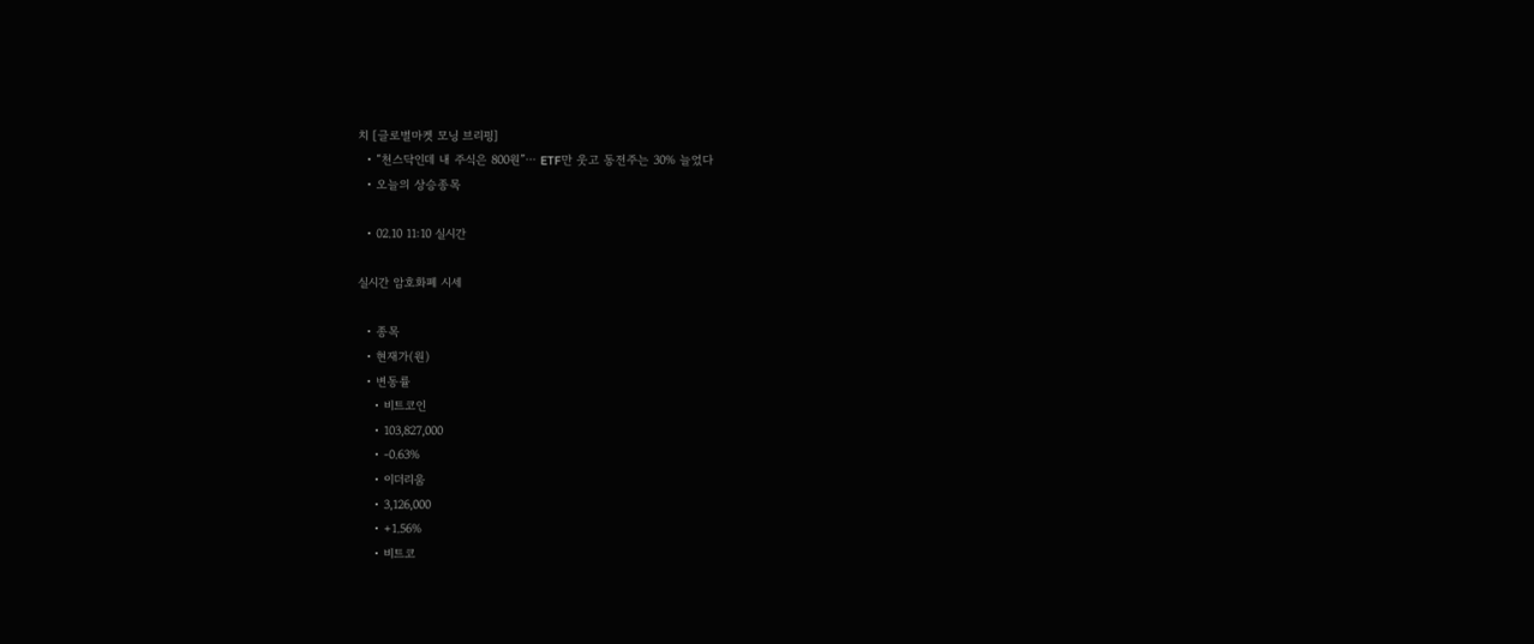치 [글로벌마켓 모닝 브리핑]
  • “천스닥인데 내 주식은 800원”⋯ ETF만 웃고 동전주는 30% 늘었다
  • 오늘의 상승종목

  • 02.10 11:10 실시간

실시간 암호화폐 시세

  • 종목
  • 현재가(원)
  • 변동률
    • 비트코인
    • 103,827,000
    • -0.63%
    • 이더리움
    • 3,126,000
    • +1.56%
    • 비트코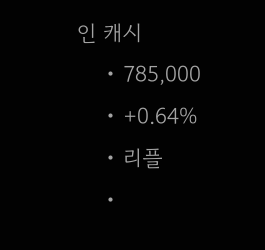인 캐시
    • 785,000
    • +0.64%
    • 리플
    •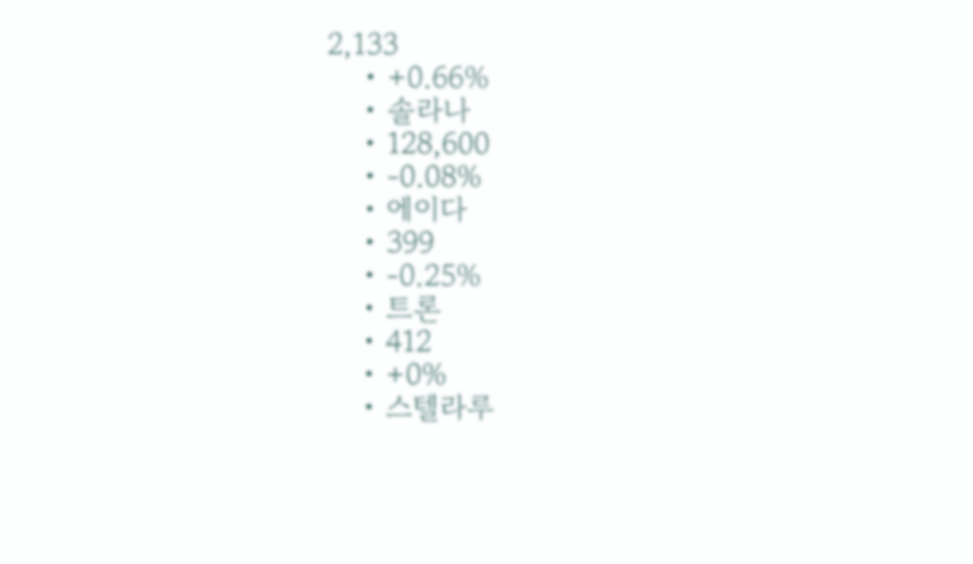2,133
    • +0.66%
    • 솔라나
    • 128,600
    • -0.08%
    • 에이다
    • 399
    • -0.25%
    • 트론
    • 412
    • +0%
    • 스텔라루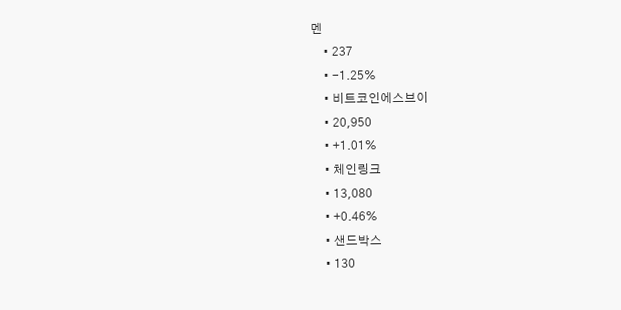멘
    • 237
    • -1.25%
    • 비트코인에스브이
    • 20,950
    • +1.01%
    • 체인링크
    • 13,080
    • +0.46%
    • 샌드박스
    • 130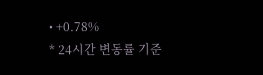• +0.78%
* 24시간 변동률 기준